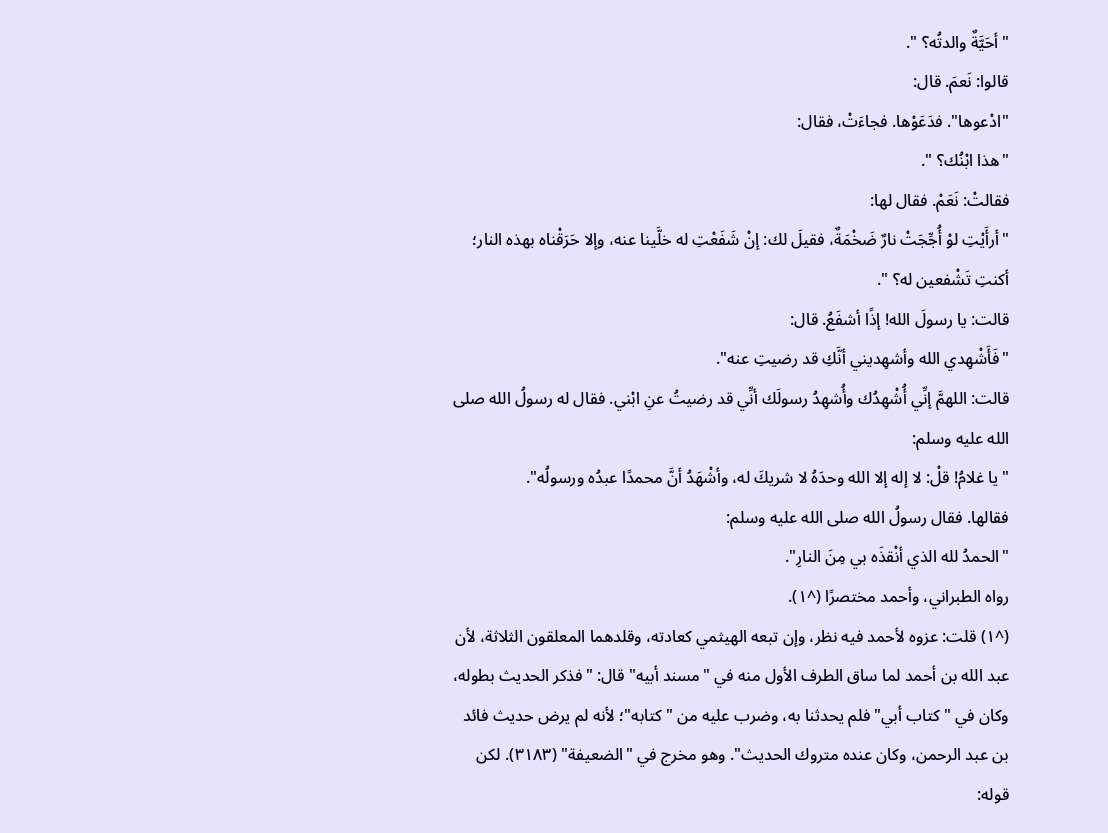"أحَيَّةٌ والدتُه؟ ".
قالوا: نَعمَ. قال:
"ادْعوها". فدَعَوْها. فجاءَتْ، فقال:
"هذا ابْنُك؟ ".
فقالتْ: نَعَمْ. فقال لها:
"أرأَيْتِ لوْ أُجِّجَتْ نارٌ ضَخْمَةٌ، فقيلَ لك: إنْ شَفَعْتِ له خلَّينا عنه، وإلا حَرَقْناه بهذه النار؛ أكنتِ تَشْفعين له؟ ".
قالت: يا رسولَ الله! إذًا أشفَعُ. قال:
"فَأَشْهِدي الله وأشهِديني أنَّكِ قد رضيتِ عنه".
قالت: اللهمَّ إنِّي أُشْهِدُك وأُشهِدُ رسولَك أنِّي قد رضيتُ عنِ ابْني. فقال له رسولُ الله صلى الله عليه وسلم:
"يا غلامُ! قلْ: لا إله إلا الله وحدَهُ لا شريكَ له، وأشْهَدُ أنَّ محمدًا عبدُه ورسولُه".
فقالها. فقال رسولُ الله صلى الله عليه وسلم:
"الحمدُ لله الذي أنْقذَه بي مِنَ النارِ".
رواه الطبراني، وأحمد مختصرًا (^١).
(^١) قلت: عزوه لأحمد فيه نظر، وإن تبعه الهيثمي كعادته، وقلدهما المعلقون الثلاثة، لأن عبد الله بن أحمد لما ساق الطرف الأول منه في "مسند أبيه" قال: "فذكر الحديث بطوله، وكان في "كتاب أبي" فلم يحدثنا به، وضرب عليه من "كتابه"؛ لأنه لم يرض حديث فائد بن عبد الرحمن، وكان عنده متروك الحديث". وهو مخرج في "الضعيفة" (٣١٨٣). لكن قوله: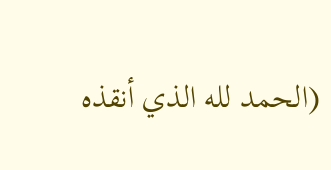(الحمد لله الذي أنقذه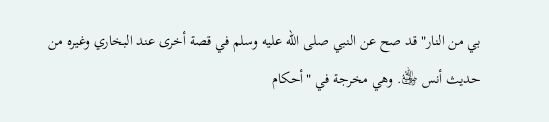بي من النار" قد صح عن النبي صلى الله عليه وسلم في قصة أخرى عند البخاري وغيره من حديث أنس ﵁. وهي مخرجة في "أحكام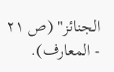الجنائز" (ص ٢١ - المعارف).